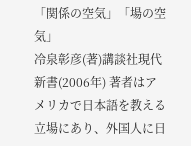「関係の空気」「場の空気」
冷泉彰彦(著)講談社現代新書(2006年) 著者はアメリカで日本語を教える立場にあり、外国人に日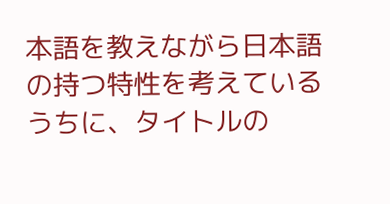本語を教えながら日本語の持つ特性を考えているうちに、タイトルの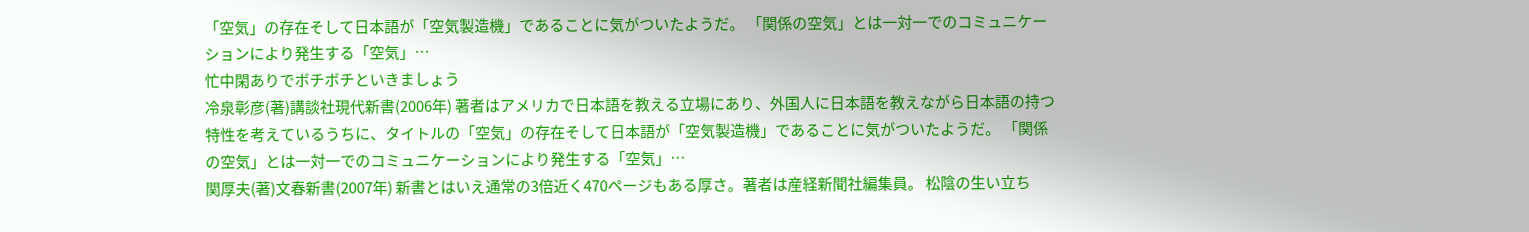「空気」の存在そして日本語が「空気製造機」であることに気がついたようだ。 「関係の空気」とは一対一でのコミュニケーションにより発生する「空気」…
忙中閑ありでボチボチといきましょう
冷泉彰彦(著)講談社現代新書(2006年) 著者はアメリカで日本語を教える立場にあり、外国人に日本語を教えながら日本語の持つ特性を考えているうちに、タイトルの「空気」の存在そして日本語が「空気製造機」であることに気がついたようだ。 「関係の空気」とは一対一でのコミュニケーションにより発生する「空気」…
関厚夫(著)文春新書(2007年) 新書とはいえ通常の3倍近く470ページもある厚さ。著者は産経新聞社編集員。 松陰の生い立ち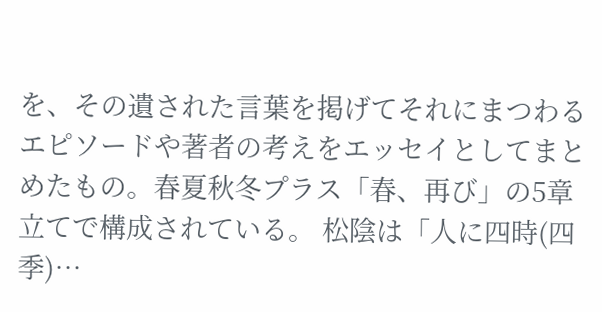を、その遺された言葉を掲げてそれにまつわるエピソードや著者の考えをエッセイとしてまとめたもの。春夏秋冬プラス「春、再び」の5章立てで構成されている。 松陰は「人に四時(四季)…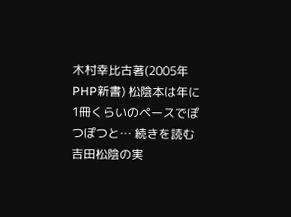木村幸比古著(2005年PHP新書) 松陰本は年に1冊くらいのペースでぽつぽつと… 続きを読む吉田松陰の実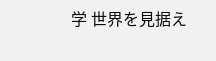学 世界を見据え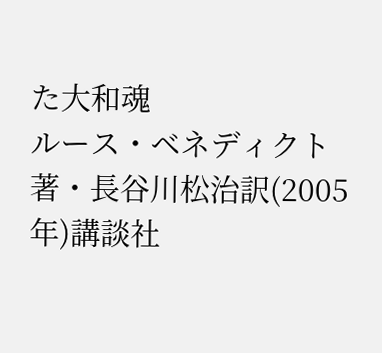た大和魂
ルース・ベネディクト著・長谷川松治訳(2005年)講談社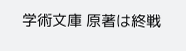学術文庫 原著は終戦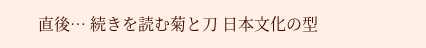直後… 続きを読む菊と刀 日本文化の型